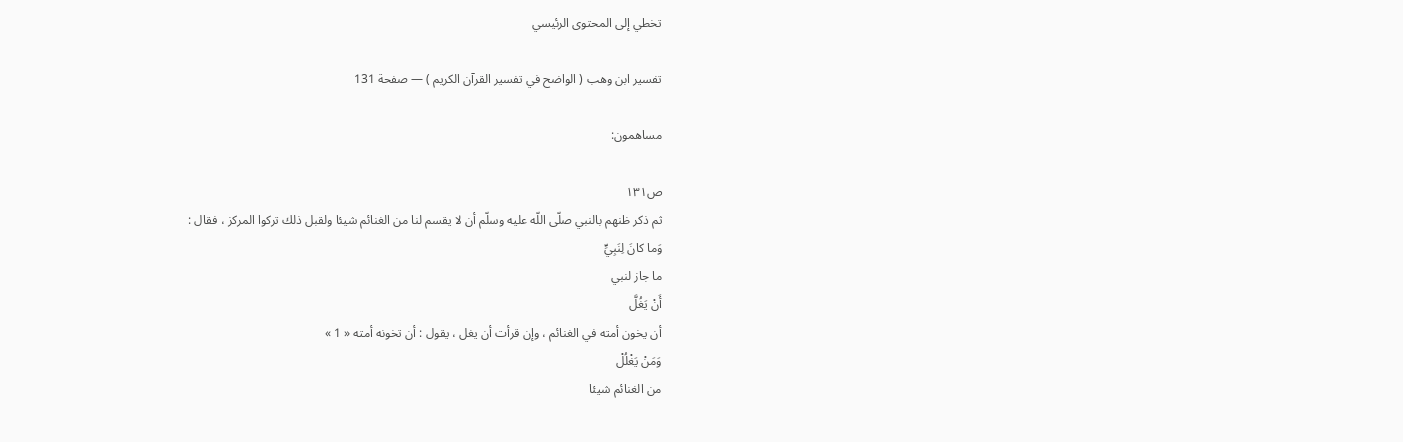تخطي إلى المحتوى الرئيسي

تفسير ابن وهب ( الواضح في تفسير القرآن الكريم ) — صفحة 131

مساهمون:

ص١٣١
ثم ذكر ظنهم بالنبي صلّى اللّه عليه وسلّم أن لا يقسم لنا من الغنائم شيئا ولقبل ذلك تركوا المركز ، فقال :
وَما كانَ لِنَبِيٍّ
ما جاز لنبي
أَنْ يَغُلَّ
أن يخون أمته في الغنائم ، وإن قرأت أن يغل ، يقول : أن تخونه أمته « 1 »
وَمَنْ يَغْلُلْ
من الغنائم شيئا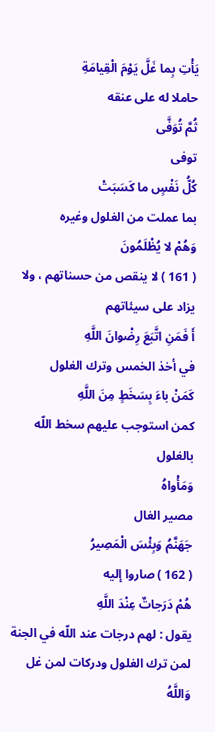يَأْتِ بِما غَلَّ يَوْمَ الْقِيامَةِ
حاملا له على عنقه
ثُمَّ تُوَفَّى
توفى
كُلُّ نَفْسٍ ما كَسَبَتْ
بما عملت من الغلول وغيره
وَهُمْ لا يُظْلَمُونَ
( 161 ) لا ينقص من حسناتهم ، ولا يزاد على سيئاتهم
أَ فَمَنِ اتَّبَعَ رِضْوانَ اللَّهِ
في أخذ الخمس وترك الغلول
كَمَنْ باءَ بِسَخَطٍ مِنَ اللَّهِ
كمن استوجب عليهم سخط اللّه بالغلول
وَمَأْواهُ
مصير الغال
جَهَنَّمُ وَبِئْسَ الْمَصِيرُ
( 162 ) صاروا إليه
هُمْ دَرَجاتٌ عِنْدَ اللَّهِ
يقول : لهم درجات عند اللّه في الجنة لمن ترك الغلول ودركات لمن غل
وَاللَّهُ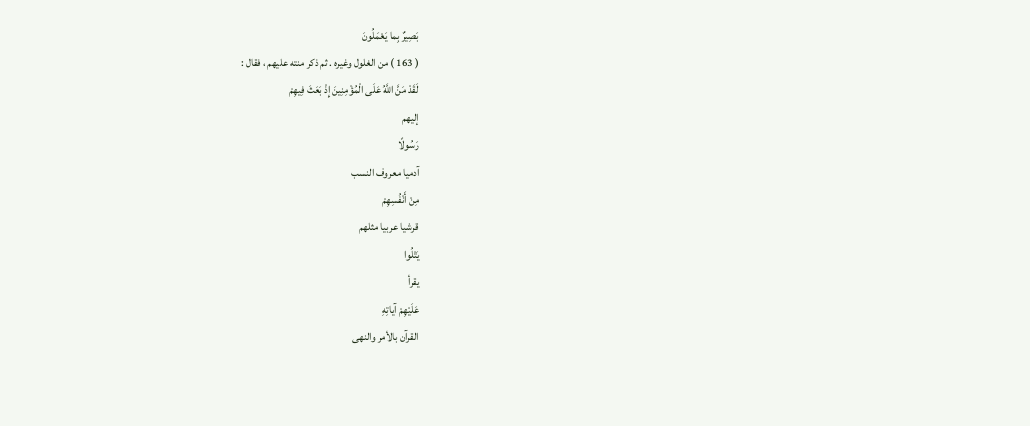بَصِيرٌ بِما يَعْمَلُونَ
( 163 ) من الغلول وغيره . ثم ذكر منته عليهم ، فقال :
لَقَدْ مَنَّ اللَّهُ عَلَى الْمُؤْمِنِينَ إِذْ بَعَثَ فِيهِمْ
إليهم
رَسُولًا
آدميا معروف النسب
مِنْ أَنْفُسِهِمْ
قرشيا عربيا مثلهم
يَتْلُوا
يقرأ
عَلَيْهِمْ آياتِهِ
القرآن بالأمر والنهى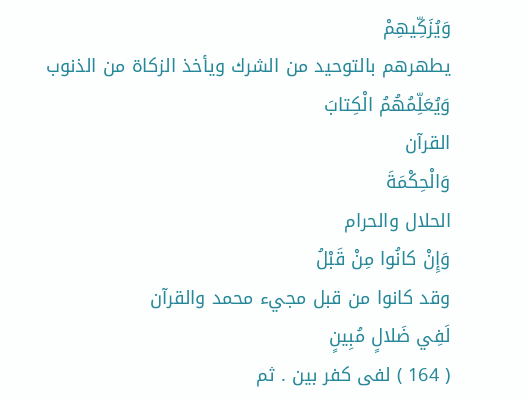وَيُزَكِّيهِمْ
يطهرهم بالتوحيد من الشرك ويأخذ الزكاة من الذنوب
وَيُعَلِّمُهُمُ الْكِتابَ
القرآن
وَالْحِكْمَةَ
الحلال والحرام
وَإِنْ كانُوا مِنْ قَبْلُ
وقد كانوا من قبل مجيء محمد والقرآن
لَفِي ضَلالٍ مُبِينٍ
( 164 ) لفى كفر بين . ثم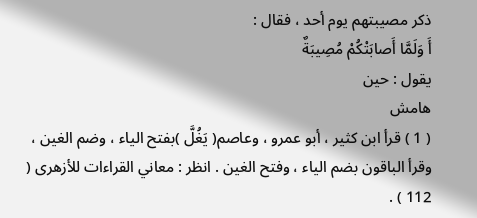ذكر مصيبتهم يوم أحد ، فقال :
أَ وَلَمَّا أَصابَتْكُمْ مُصِيبَةٌ
يقول : حين
هامش
( 1 ) قرأ ابن كثير ، أبو عمرو ، وعاصم( يَغُلَّ )بفتح الياء ، وضم الغين ، وقرأ الباقون بضم الياء ، وفتح الغين . انظر : معاني القراءات للأزهرى ( 112 ) .